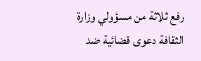رفع ثلاثة من مسؤولي وزارة الثقافة دعوى قضائية ضد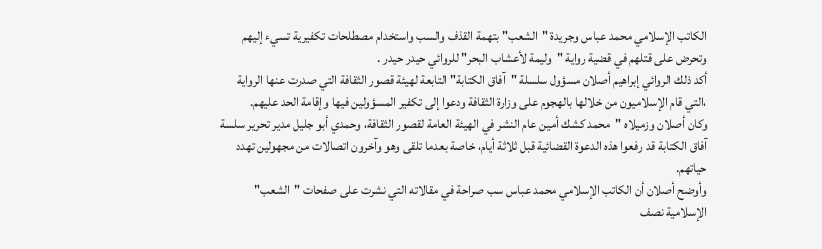الكاتب الإسلامي محمد عباس وجريدة "الشعب" بتهمة القذف والسب واستخدام مصطلحات تكفيرية تسيء إليهم وتحرض على قتلهم في قضية رواية "وليمة لأعشاب البحر" للروائي حيدر حيدر .
أكد ذلك الروائي إبراهيم أصلان مسؤول سلسلة "آفاق الكتابة" التابعة لهيئة قصور الثقافة التي صدرت عنها الرواية ،التي قام الإسلاميون من خلالها بالهجوم على وزارة الثقافة ودعوا إلى تكفير المسؤولين فيها وإقامة الحد عليهم.
وكان أصلان وزميلاه "محمد كشك أمين عام النشر في الهيئة العامة لقصور الثقافة، وحمدي أبو جليل مدير تحرير سلسة آفاق الكتابة قد رفعوا هذه الدعوة القضائية قبل ثلاثة أيام، خاصة بعدما تلقى وهو وآخرون اتصالات من مجهولين تهدد حياتهم.
وأوضح أصلان أن الكاتب الإسلامي محمد عباس سب صراحة في مقالاته التي نشرت على صفحات "الشعب" الإسلامية نصف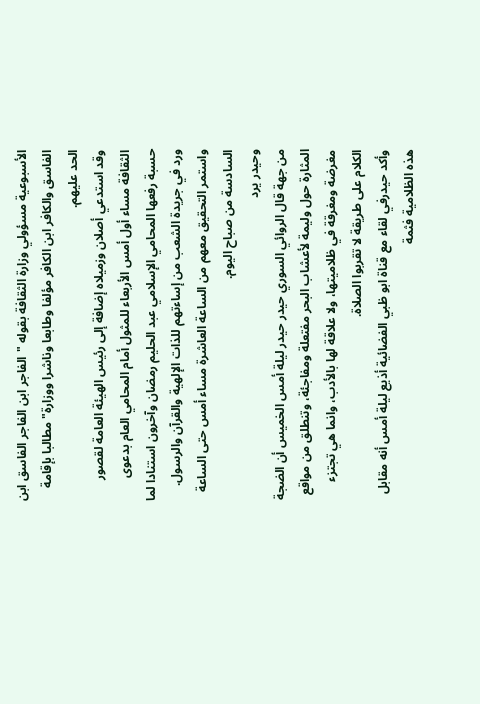الأسبوعية مسؤولي وزارة الثقافة بقوله "الفاجر ابن الفاجر الفاسق ابن الفاسق والكافر ابن الكافر مؤلفا وطابعا وناشرا ووزارة" مطالبا بإقامة الحد عليهم.
وقد استدعي أصلان وزميلاه إضافة إلى رئيس الهيئة العامة لقصور الثقافة مساء أول أمس الأربعاء للمثول أمام المحامي العام بدعوى حسبة رفعها المحامي الإسلامي عبد الحليم رمضان وآخرون استنادا لما ورد في جريدة الشعب من إساءتهم للذات الإلهية والقرآن والرسول. واستمر التحقيق معهم من الساعة العاشرة مساء أمس حتى الساعة السادسة من صباح اليوم.
وحيدر يرد
من جهة قال الروائي السوري حيدر حيدر ليلة أمس الخميس أن الضجة المثارة حول وليمة لأعشاب البحر مفتعلة ومفاجئة، وتنطلق من مواقع مغرضة ومغرقة في ظلاميتها، ولا علاقة لها بالأدب، وانما هي تجتزء الكلام على طريقة لا تقربوا الصلاة.
وأكد حيدرفي لقاء مع قناة ابو ظبي الفضائية أذيع ليلة أمس أنه مقابل هذه الظلامية فثمة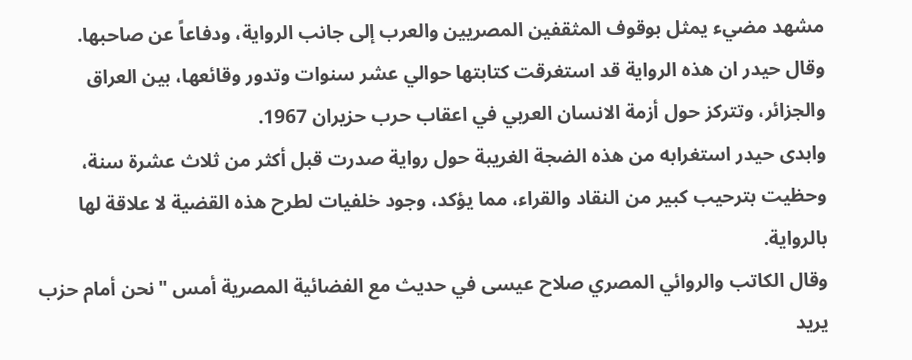مشهد مضيء يمثل بوقوف المثقفين المصريين والعرب إلى جانب الرواية، ودفاعاً عن صاحبها.
وقال حيدر ان هذه الرواية قد استغرقت كتابتها حوالي عشر سنوات وتدور وقائعها، بين العراق والجزائر، وتتركز حول أزمة الانسان العربي في اعقاب حرب حزيران 1967.
وابدى حيدر استغرابه من هذه الضجة الغريبة حول رواية صدرت قبل أكثر من ثلاث عشرة سنة، وحظيت بترحيب كبير من النقاد والقراء، مما يؤكد، وجود خلفيات لطرح هذه القضية لا علاقة لها بالرواية.
وقال الكاتب والروائي المصري صلاح عيسى في حديث مع الفضائية المصرية أمس "نحن أمام حزب يريد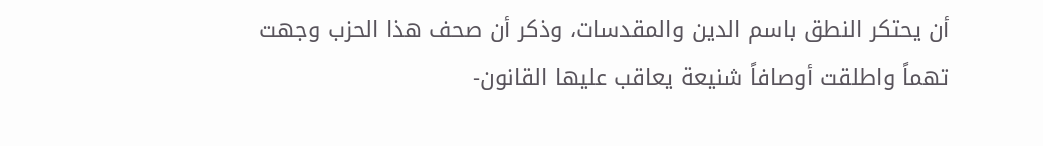أن يحتكر النطق باسم الدين والمقدسات، وذكر أن صحف هذا الحزب وجهت تهماً واطلقت أوصافاً شنيعة يعاقب عليها القانون-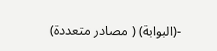-(البوابة) ( مصادر متعددة)